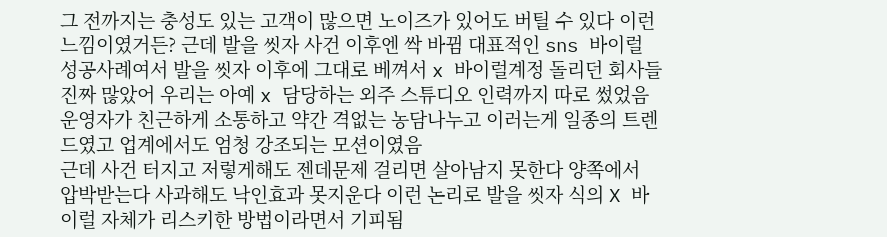그 전까지는 충성도 있는 고객이 많으면 노이즈가 있어도 버틸 수 있다 이런 느낌이였거든? 근데 발을 씻자 사건 이후엔 싹 바뀜 대표적인 sns 바이럴 성공사례여서 발을 씻자 이후에 그대로 베껴서 x 바이럴계정 돌리던 회사들 진짜 많았어 우리는 아예 x 담당하는 외주 스튜디오 인력까지 따로 썼었음 운영자가 친근하게 소통하고 약간 격없는 농담나누고 이러는게 일종의 트렌드였고 업계에서도 엄청 강조되는 모션이였음
근데 사건 터지고 저렇게해도 젠데문제 걸리면 살아남지 못한다 양쪽에서 압박받는다 사과해도 낙인효과 못지운다 이런 논리로 발을 씻자 식의 X 바이럴 자체가 리스키한 방법이라면서 기피됨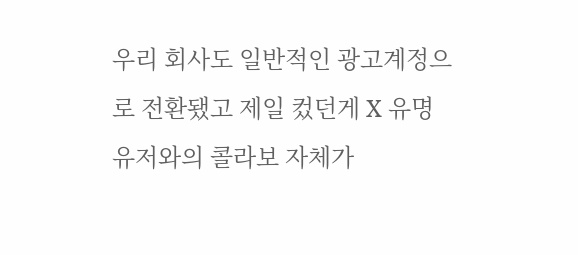우리 회사도 일반적인 광고계정으로 전환됐고 제일 컸던게 X 유명 유저와의 콜라보 자체가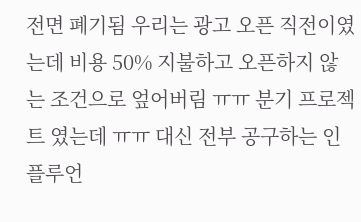전면 폐기됨 우리는 광고 오픈 직전이였는데 비용 50% 지불하고 오픈하지 않는 조건으로 엎어버림 ㅠㅠ 분기 프로젝트 였는데 ㅠㅠ 대신 전부 공구하는 인플루언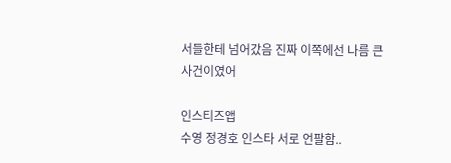서들한테 넘어갔음 진짜 이쪽에선 나름 큰 사건이였어

인스티즈앱
수영 정경호 인스타 서로 언팔함..